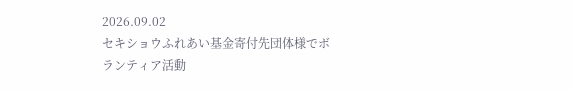2026.09.02
セキショウふれあい基金寄付先団体様でボランティア活動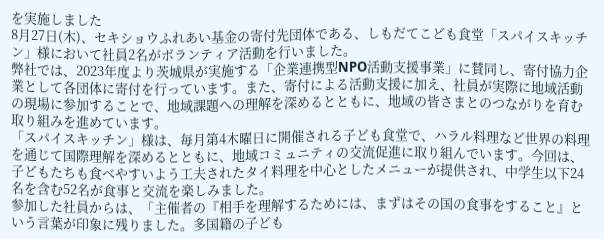を実施しました
8月27日(木)、セキショウふれあい基金の寄付先団体である、しもだてこども食堂「スパイスキッチン」様において社員2名がボランティア活動を行いました。
弊社では、2023年度より茨城県が実施する「企業連携型NPO活動支援事業」に賛同し、寄付協力企業として各団体に寄付を行っています。また、寄付による活動支援に加え、社員が実際に地域活動の現場に参加することで、地域課題への理解を深めるとともに、地域の皆さまとのつながりを育む取り組みを進めています。
「スパイスキッチン」様は、毎月第4木曜日に開催される子ども食堂で、ハラル料理など世界の料理を通じて国際理解を深めるとともに、地域コミュニティの交流促進に取り組んでいます。今回は、子どもたちも食べやすいよう工夫されたタイ料理を中心としたメニューが提供され、中学生以下24名を含む52名が食事と交流を楽しみました。
参加した社員からは、「主催者の『相手を理解するためには、まずはその国の食事をすること』という言葉が印象に残りました。多国籍の子ども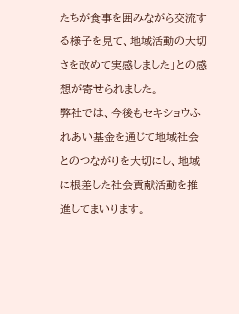たちが食事を囲みながら交流する様子を見て、地域活動の大切さを改めて実感しました」との感想が寄せられました。
弊社では、今後もセキショウふれあい基金を通じて地域社会とのつながりを大切にし、地域に根差した社会貢献活動を推進してまいります。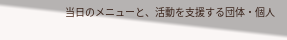当日のメニューと、活動を支援する団体・個人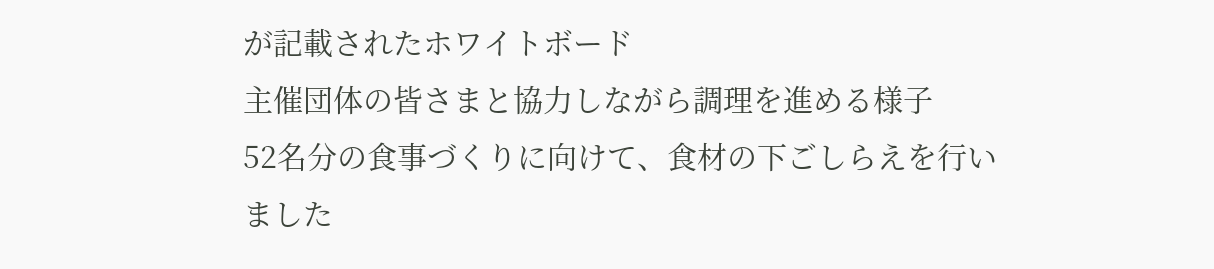が記載されたホワイトボード
主催団体の皆さまと協力しながら調理を進める様子
52名分の食事づくりに向けて、食材の下ごしらえを行いました